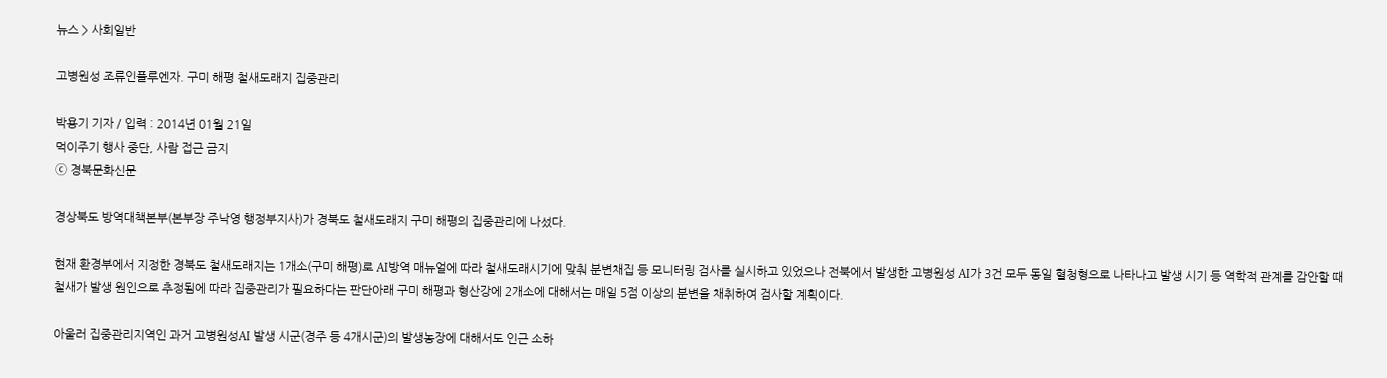뉴스 > 사회일반

고병원성 조류인플루엔자. 구미 해평 철새도래지 집중관리

박용기 기자 / 입력 : 2014년 01월 21일
먹이주기 행사 중단, 사람 접근 금지
ⓒ 경북문화신문

경상북도 방역대책본부(본부장 주낙영 행정부지사)가 경북도 철새도래지 구미 해평의 집중관리에 나섰다.

현재 환경부에서 지정한 경북도 철새도래지는 1개소(구미 해평)로 AI방역 매뉴얼에 따라 철새도래시기에 맞춰 분변채집 등 모니터링 검사를 실시하고 있었으나 전북에서 발생한 고병원성 AI가 3건 모두 동일 혈청형으로 나타나고 발생 시기 등 역학적 관계를 감안할 때 철새가 발생 원인으로 추정됨에 따라 집중관리가 필요하다는 판단아래 구미 해평과 형산강에 2개소에 대해서는 매일 5점 이상의 분변을 채취하여 검사할 계획이다.

아울러 집중관리지역인 과거 고병원성AI 발생 시군(경주 등 4개시군)의 발생농장에 대해서도 인근 소하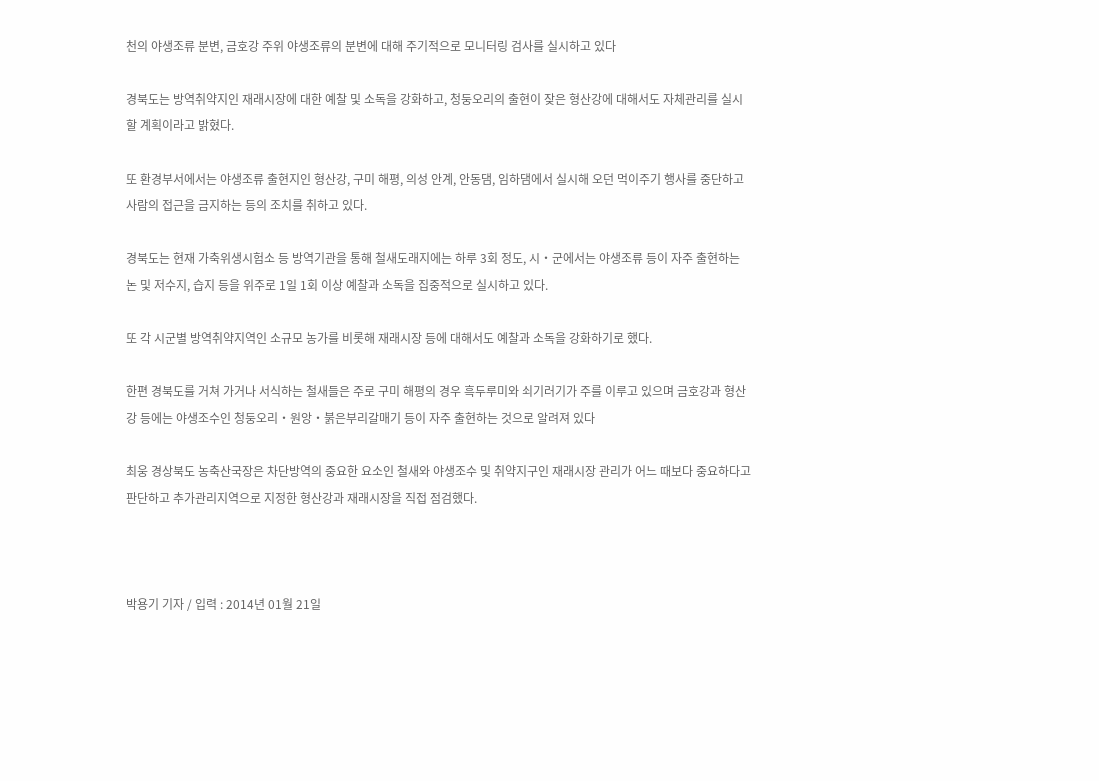천의 야생조류 분변, 금호강 주위 야생조류의 분변에 대해 주기적으로 모니터링 검사를 실시하고 있다

경북도는 방역취약지인 재래시장에 대한 예찰 및 소독을 강화하고, 청둥오리의 출현이 잦은 형산강에 대해서도 자체관리를 실시할 계획이라고 밝혔다.

또 환경부서에서는 야생조류 출현지인 형산강, 구미 해평, 의성 안계, 안동댐, 임하댐에서 실시해 오던 먹이주기 행사를 중단하고 사람의 접근을 금지하는 등의 조치를 취하고 있다.

경북도는 현재 가축위생시험소 등 방역기관을 통해 철새도래지에는 하루 3회 정도, 시・군에서는 야생조류 등이 자주 출현하는 논 및 저수지, 습지 등을 위주로 1일 1회 이상 예찰과 소독을 집중적으로 실시하고 있다.

또 각 시군별 방역취약지역인 소규모 농가를 비롯해 재래시장 등에 대해서도 예찰과 소독을 강화하기로 했다.

한편 경북도를 거쳐 가거나 서식하는 철새들은 주로 구미 해평의 경우 흑두루미와 쇠기러기가 주를 이루고 있으며 금호강과 형산강 등에는 야생조수인 청둥오리・원앙・붉은부리갈매기 등이 자주 출현하는 것으로 알려져 있다

최웅 경상북도 농축산국장은 차단방역의 중요한 요소인 철새와 야생조수 및 취약지구인 재래시장 관리가 어느 때보다 중요하다고 판단하고 추가관리지역으로 지정한 형산강과 재래시장을 직접 점검했다.



박용기 기자 / 입력 : 2014년 01월 21일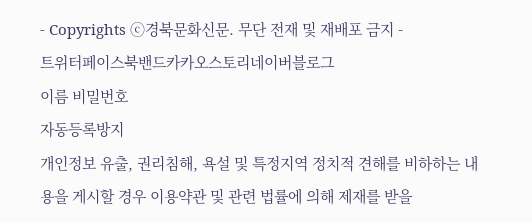- Copyrights ⓒ경북문화신문. 무단 전재 및 재배포 금지 -
트위터페이스북밴드카카오스토리네이버블로그
이름 비밀번호
자동등록방지
개인정보 유출, 권리침해, 욕설 및 특정지역 정치적 견해를 비하하는 내용을 게시할 경우 이용약관 및 관련 법률에 의해 제재를 받을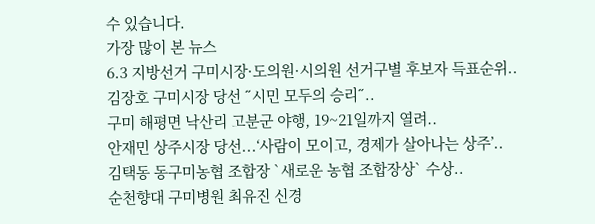수 있습니다.
가장 많이 본 뉴스
6.3 지방선거 구미시장·도의원·시의원 선거구별 후보자 득표순위..
김장호 구미시장 당선 ˝시민 모두의 승리˝..
구미 해평면 낙산리 고분군 야행, 19~21일까지 열려..
안재민 상주시장 당선...‘사람이 모이고, 경제가 살아나는 상주’..
김택동 동구미농협 조합장 `새로운 농협 조합장상` 수상..
순천향대 구미병원 최유진 신경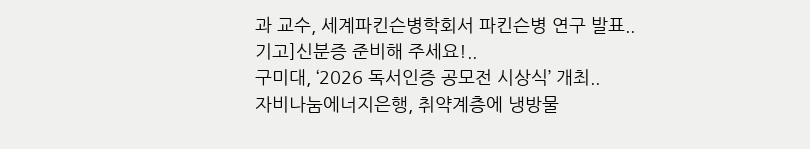과 교수, 세계파킨슨병학회서 파킨슨병 연구 발표..
기고]신분증 준비해 주세요!..
구미대, ‘2026 독서인증 공모전 시상식’ 개최..
자비나눔에너지은행, 취약계층에 냉방물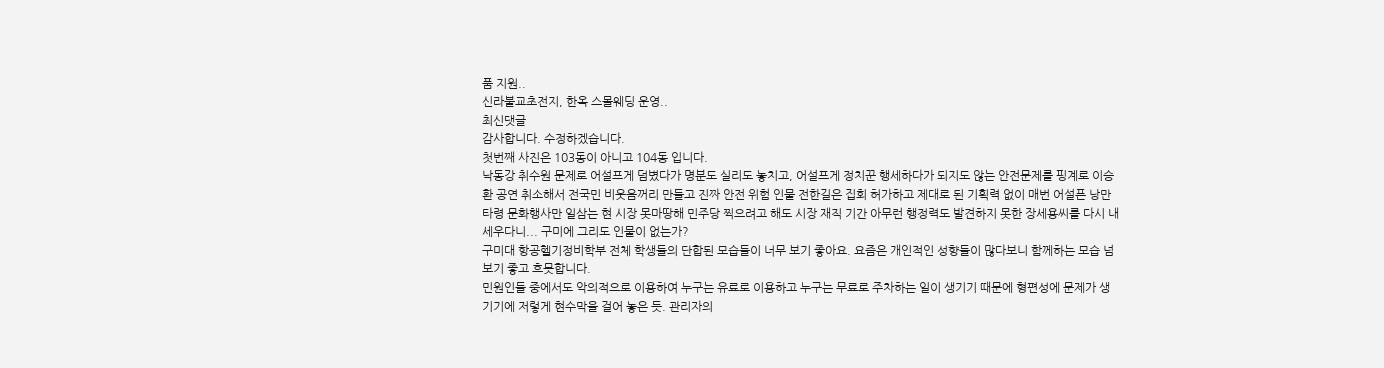품 지원..
신라불교초전지, 한옥 스몰웨딩 운영..
최신댓글
감사합니다. 수정하겠습니다.
첫번째 사진은 103동이 아니고 104동 입니다.
낙동강 취수원 문제로 어설프게 덤볐다가 명분도 실리도 놓치고, 어설프게 정치꾼 행세하다가 되지도 않는 안전문제를 핑계로 이승환 공연 취소해서 전국민 비웃음꺼리 만들고 진짜 안전 위험 인물 전한길은 집회 허가하고 제대로 된 기획력 없이 매번 어설픈 낭만 타령 문화행사만 일삼는 현 시장 못마땅해 민주당 찍으려고 해도 시장 재직 기간 아무런 행정력도 발견하지 못한 장세용씨를 다시 내세우다니... 구미에 그리도 인물이 없는가?
구미대 항공헬기정비학부 전체 학생들의 단합된 모습들이 너무 보기 좋아요. 요즘은 개인적인 성향들이 많다보니 함께하는 모습 넘 보기 좋고 흐믓합니다.
민원인들 중에서도 악의적으로 이용하여 누구는 유료로 이용하고 누구는 무료로 주차하는 일이 생기기 때문에 형편성에 문제가 생기기에 저렇게 현수막을 걸어 놓은 듯. 관리자의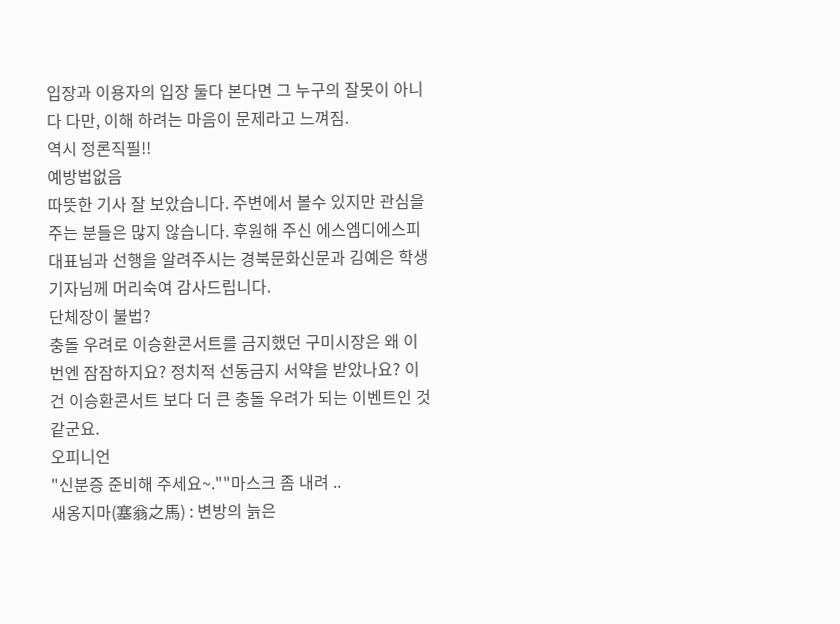입장과 이용자의 입장 둘다 본다면 그 누구의 잘못이 아니다 다만, 이해 하려는 마음이 문제라고 느껴짐.
역시 정론직필!!
예방법없음
따뜻한 기사 잘 보았습니다. 주변에서 볼수 있지만 관심을 주는 분들은 많지 않습니다. 후원해 주신 에스엠디에스피 대표님과 선행을 알려주시는 경북문화신문과 김예은 학생 기자님께 머리숙여 감사드립니다.
단체장이 불법?
충돌 우려로 이승환콘서트를 금지했던 구미시장은 왜 이번엔 잠잠하지요? 정치적 선동금지 서약을 받았나요? 이건 이승환콘서트 보다 더 큰 충돌 우려가 되는 이벤트인 것 같군요.
오피니언
"신분증 준비해 주세요~.""마스크 좀 내려 ..
새옹지마(塞翁之馬) : 변방의 늙은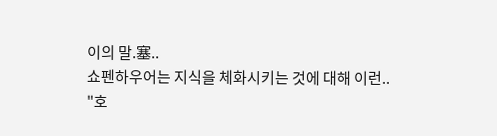이의 말.塞..
쇼펜하우어는 지식을 체화시키는 것에 대해 이런..
"호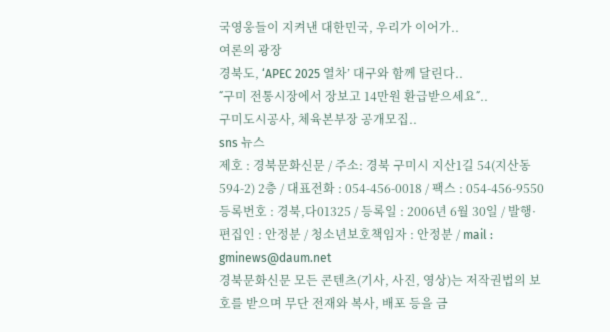국영웅들이 지켜낸 대한민국, 우리가 이어가..
여론의 광장
경북도, ‘APEC 2025 열차’ 대구와 함께 달린다..
˝구미 전통시장에서 장보고 14만원 환급받으세요˝..
구미도시공사, 체육본부장 공개모집..
sns 뉴스
제호 : 경북문화신문 / 주소: 경북 구미시 지산1길 54(지산동 594-2) 2층 / 대표전화 : 054-456-0018 / 팩스 : 054-456-9550
등록번호 : 경북,다01325 / 등록일 : 2006년 6월 30일 / 발행·편집인 : 안정분 / 청소년보호책임자 : 안정분 / mail : gminews@daum.net
경북문화신문 모든 콘텐츠(기사, 사진, 영상)는 저작권법의 보호를 받으며 무단 전재와 복사, 배포 등을 금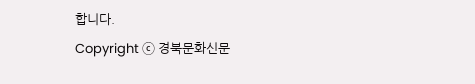합니다.
Copyright ⓒ 경북문화신문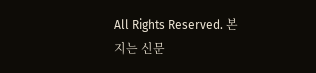All Rights Reserved. 본지는 신문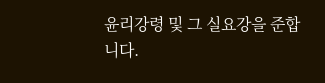윤리강령 및 그 실요강을 준합니다.